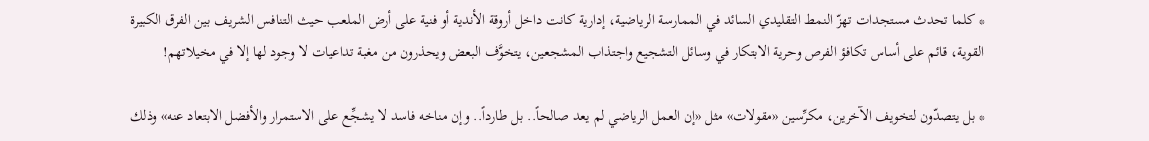* كلما تحدث مستجدات تهزّ النمط التقليدي السائد في الممارسة الرياضية، إدارية كانت داخل أروقة الأندية أو فنية على أرض الملعب حيث التنافس الشريف بين الفرق الكبيرة القوية، قائم على أساس تكافؤ الفرص وحرية الابتكار في وسائل التشجيع واجتذاب المشجعين، يتخوَّف البعض ويحذرون من مغبة تداعيات لا وجود لها إلا في مخيلاتهم!

* بل يتصدّون لتخويف الآخرين، مكرِّسين «مقولات» مثل «إن العمل الرياضي لم يعد صالحاً.. بل طارداً.. وإن مناخه فاسد لا يشجِّع على الاستمرار والأفضل الابتعاد عنه» وذلك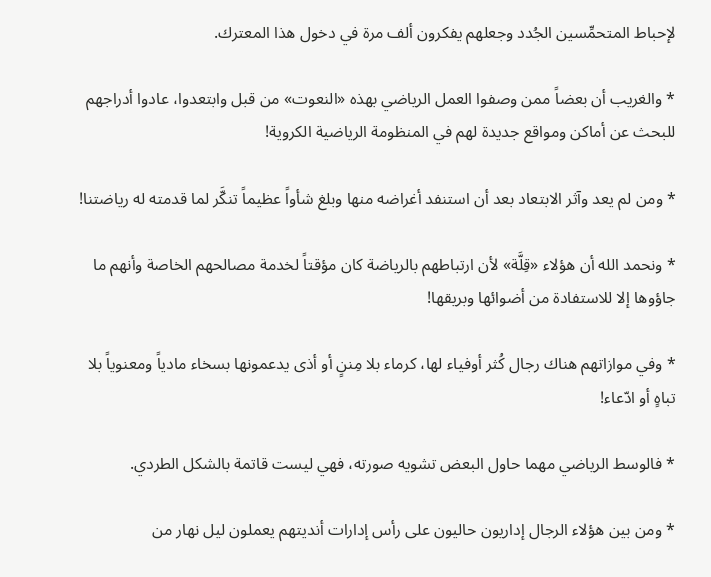لإحباط المتحمِّسين الجُدد وجعلهم يفكرون ألف مرة في دخول هذا المعترك.

* والغريب أن بعضاً ممن وصفوا العمل الرياضي بهذه «النعوت» من قبل وابتعدوا، عادوا أدراجهم للبحث عن أماكن ومواقع جديدة لهم في المنظومة الرياضية الكروية!

* ومن لم يعد وآثر الابتعاد بعد أن استنفد أغراضه منها وبلغ شأواً عظيماً تنكَّر لما قدمته له رياضتنا!

* ونحمد الله أن هؤلاء «قِلَّة» لأن ارتباطهم بالرياضة كان مؤقتاً لخدمة مصالحهم الخاصة وأنهم ما جاؤوها إلا للاستفادة من أضوائها وبريقها!

* وفي موازاتهم هناك رجال كُثر أوفياء لها، كرماء بلا مِننٍ أو أذى يدعمونها بسخاء مادياً ومعنوياً بلا تباهٍ أو ادّعاء!

* فالوسط الرياضي مهما حاول البعض تشويه صورته، فهي ليست قاتمة بالشكل الطردي.

* ومن بين هؤلاء الرجال إداريون حاليون على رأس إدارات أنديتهم يعملون ليل نهار من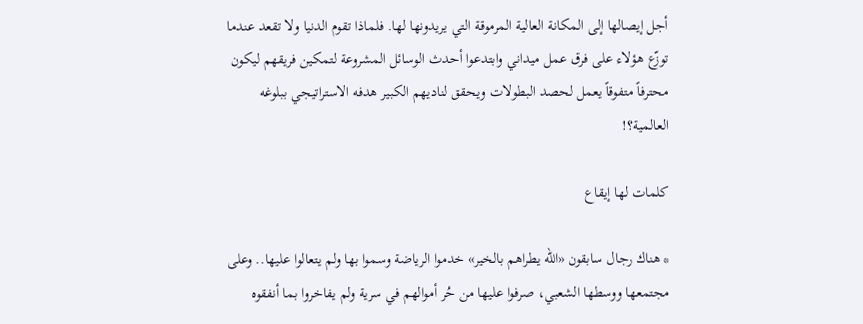أجل إيصالها إلى المكانة العالية المرموقة التي يريدونها لها. فلماذا تقوم الدنيا ولا تقعد عندما توزّع هؤلاء على فرق عمل ميداني وابتدعوا أحدث الوسائل المشروعة لتمكين فريقهم ليكون محترفاً متفوقاً يعمل لحصد البطولات ويحقق لناديهم الكبير هدفه الاستراتيجي ببلوغه العالمية؟!

كلمات لها إيقاع

* هناك رجال سابقون «الله يطراهم بالخير» خدموا الرياضة وسموا بها ولم يتعالوا عليها.. وعلى مجتمعها ووسطها الشعبي، صرفوا عليها من حُر أموالهم في سرية ولم يفاخروا بما أنفقوه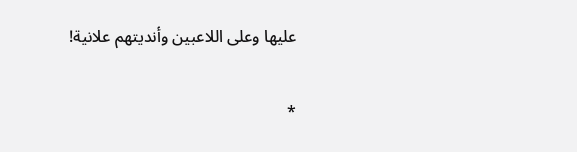عليها وعلى اللاعبين وأنديتهم علانية!

*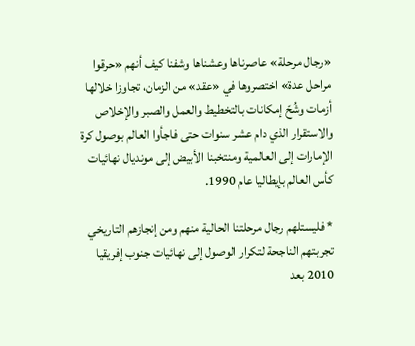«رجال مرحلة» عاصرناها وعشناها وشفنا كيف أنهم «حرقوا مراحل عدة» اختصروها في «عقد» من الزمان، تجاوزا خلالها أزمات وشُحّ إمكانات بالتخطيط والعمل والصبر والإخلاص والاستقرار الذي دام عشر سنوات حتى فاجأوا العالم بوصول كرة الإمارات إلى العالمية ومنتخبنا الأبيض إلى مونديال نهائيات كأس العالم بإيطاليا عام 1990.

* فليستلهم رجال مرحلتنا الحالية منهم ومن إنجازهم التاريخي تجربتهم الناجحة لتكرار الوصول إلى نهائيات جنوب إفريقيا 2010 بعد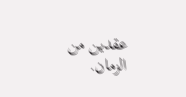عقدين من الزمان.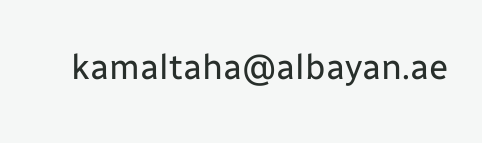kamaltaha@albayan.ae